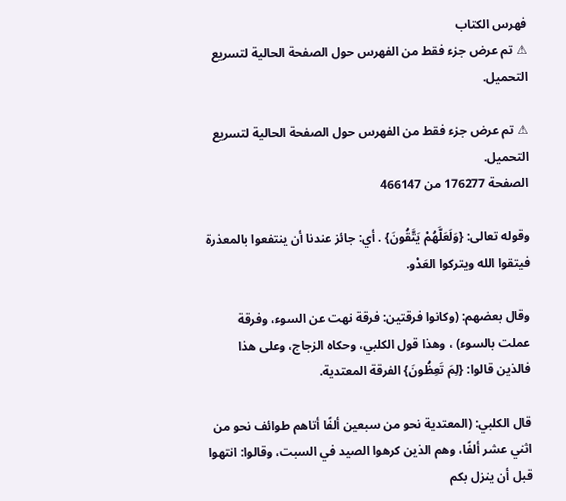فهرس الكتاب
⚠ تم عرض جزء فقط من الفهرس حول الصفحة الحالية لتسريع التحميل.

⚠ تم عرض جزء فقط من الفهرس حول الصفحة الحالية لتسريع التحميل.
الصفحة 176277 من 466147

وقوله تعالى: {وَلَعَلَّهُمْ يَتَّقُونَ} . أي: جائز عندنا أن ينتفعوا بالمعذرة فيتقوا الله ويتركوا العَدْو.

وقال بعضهم: (وكانوا فرقتين: فرقة نهت عن السوء، وفرقة عملت بالسوء) ، وهذا قول الكلبي، وحكاه الزجاج، وعلى هذا فالذين قالوا: {لِمَ تَعِظُونَ} الفرقة المعتدية.

قال الكلبي: (المعتدية نحو من سبعين ألفًا أتاهم طوائف نحو من اثني عشر ألفًا، وهم الذين كرهوا الصيد في السبت، وقالوا: انتهوا قبل أن ينزل بكم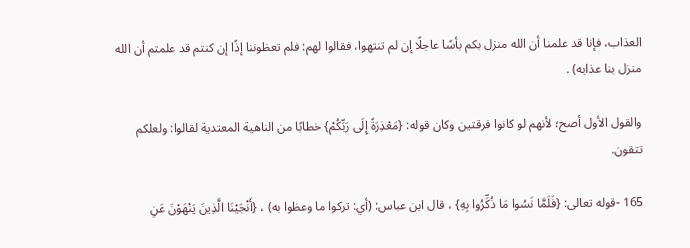العذاب، فإنا قد علمنا أن الله منزل بكم بأسًا عاجلًا إن لم تنتهوا، فقالوا لهم: فلم تعظوننا إذًا إن كنتم قد علمتم أن الله منزل بنا عذابه) .

والقول الأول أصح؛ لأنهم لو كانوا فرقتين وكان قوله: {مَعْذِرَةً إِلَى رَبِّكُمْ} خطابًا من الناهية المعتدية لقالوا: ولعلكم تتقون.

165 -قوله تعالى: {فَلَمَّا نَسُوا مَا ذُكِّرُوا بِهِ} ، قال ابن عباس: (أي: تركوا ما وعظوا به) ، {أَنْجَيْنَا الَّذِينَ يَنْهَوْنَ عَنِ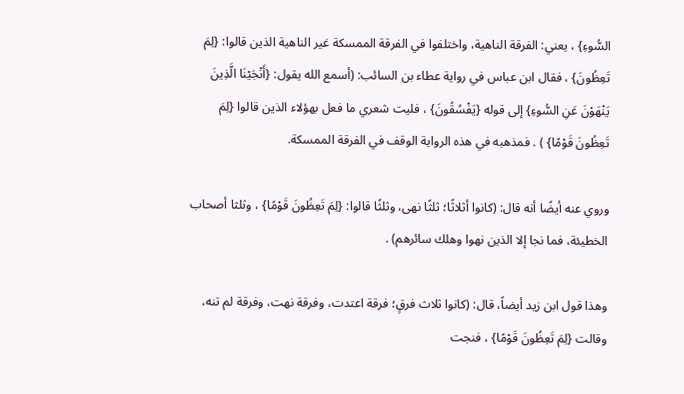السُّوءِ} ، يعني: الفرقة الناهية، واختلفوا في الفرقة الممسكة غير الناهية الذين قالوا: {لِمَ تَعِظُونَ} ، فقال ابن عباس في رواية عطاء بن السائب: (أسمع الله يقول: {أَنْجَيْنَا الَّذِينَ يَنْهَوْنَ عَنِ السُّوءِ} إلى قوله {يَفْسُقُونَ} ، فليت شعري ما فعل بهؤلاء الذين قالوا {لِمَ تَعِظُونَ قَوْمًا} ) . فمذهبه في هذه الرواية الوقف في الفرقة الممسكة.

وروي عنه أيضًا أنه قال: (كانوا أثلاثًا؛ ثلثًا نهى، وثلثًا قالوا: {لِمَ تَعِظُونَ قَوْمًا} ، وثلثا أصحاب الخطيئة، فما نجا إلا الذين نهوا وهلك سائرهم) .

وهذا قول ابن زيد أيضاً، قال: (كانوا ثلاث فرقٍ؛ فرقة اعتدت، وفرقة نهت، وفرقة لم تنه، وقالت {لِمَ تَعِظُونَ قَوْمًا} ، فنجت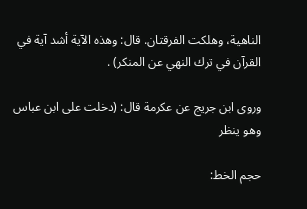الناهية، وهلكت الفرقتان. قال: وهذه الآية أشد آية في القرآن في ترك النهي عن المنكر) .

وروى ابن جريج عن عكرمة قال: (دخلت على ابن عباس وهو ينظر

حجم الخط: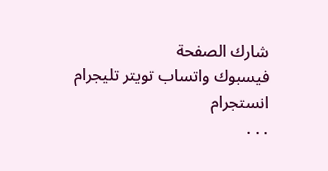شارك الصفحة
فيسبوك واتساب تويتر تليجرام انستجرام
. . .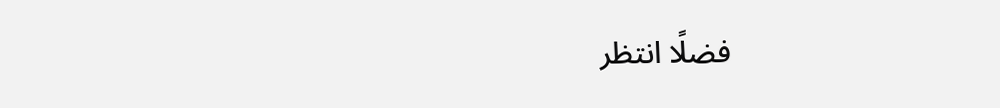فضلًا انتظر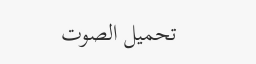تحميل الصوت